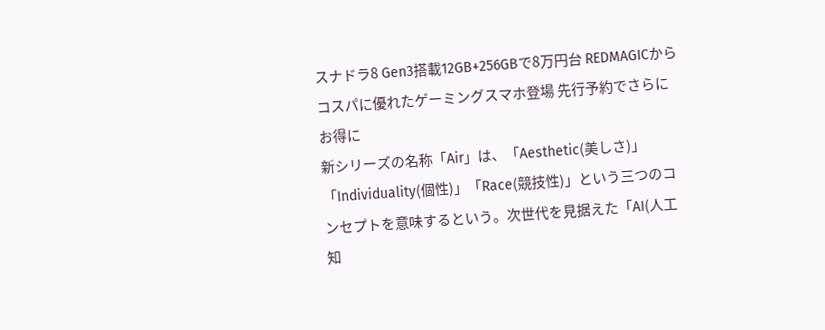スナドラ8 Gen3搭載12GB+256GBで8万円台 REDMAGICからコスパに優れたゲーミングスマホ登場 先行予約でさらにお得に
新シリーズの名称「Air」は、「Aesthetic(美しさ)」「Individuality(個性)」「Race(競技性)」という三つのコンセプトを意味するという。次世代を見据えた「AI(人工知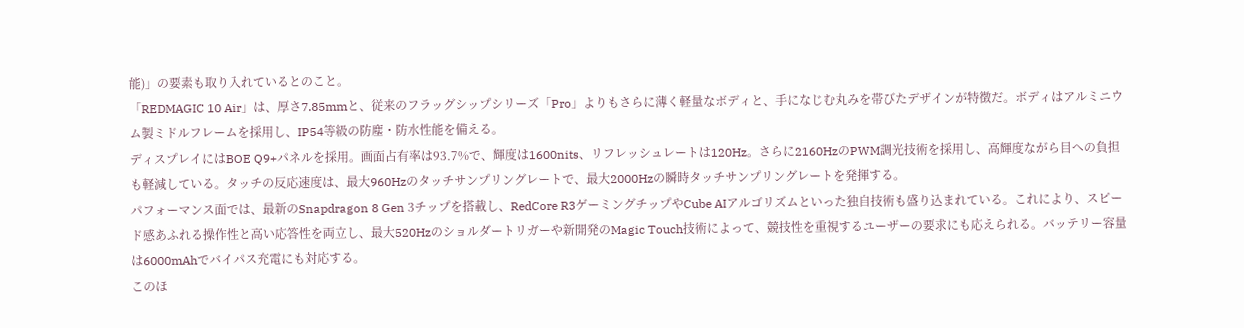能)」の要素も取り入れているとのこと。
「REDMAGIC 10 Air」は、厚さ7.85mmと、従来のフラッグシップシリーズ「Pro」よりもさらに薄く軽量なボディと、手になじむ丸みを帯びたデザインが特徴だ。ボディはアルミニウム製ミドルフレームを採用し、IP54等級の防塵・防水性能を備える。
ディスプレイにはBOE Q9+パネルを採用。画面占有率は93.7%で、輝度は1600nits、リフレッシュレートは120Hz。さらに2160HzのPWM調光技術を採用し、高輝度ながら目への負担も軽減している。タッチの反応速度は、最大960Hzのタッチサンプリングレートで、最大2000Hzの瞬時タッチサンプリングレートを発揮する。
パフォーマンス面では、最新のSnapdragon 8 Gen 3チップを搭載し、RedCore R3ゲーミングチップやCube AIアルゴリズムといった独自技術も盛り込まれている。これにより、スピード感あふれる操作性と高い応答性を両立し、最大520Hzのショルダートリガーや新開発のMagic Touch技術によって、競技性を重視するユーザーの要求にも応えられる。バッテリー容量は6000mAhでバイパス充電にも対応する。
このほ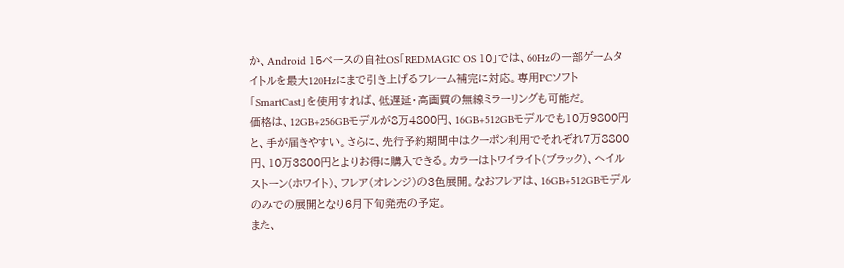か、Android 15ベースの自社OS「REDMAGIC OS 10」では、60Hzの一部ゲームタイトルを最大120Hzにまで引き上げるフレーム補完に対応。専用PCソフト「SmartCast」を使用すれば、低遅延・高画質の無線ミラーリングも可能だ。
価格は、12GB+256GBモデルが8万4800円、16GB+512GBモデルでも10万9800円と、手が届きやすい。さらに、先行予約期間中はクーポン利用でそれぞれ7万8800円、10万3800円とよりお得に購入できる。カラーはトワイライト(ブラック)、ヘイルストーン(ホワイト)、フレア(オレンジ)の3色展開。なおフレアは、16GB+512GBモデルのみでの展開となり6月下旬発売の予定。
また、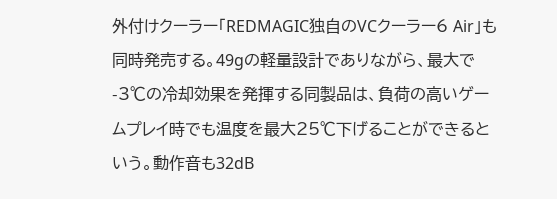外付けクーラー「REDMAGIC独自のVCクーラー6 Air」も同時発売する。49gの軽量設計でありながら、最大で-3℃の冷却効果を発揮する同製品は、負荷の高いゲームプレイ時でも温度を最大25℃下げることができるという。動作音も32dB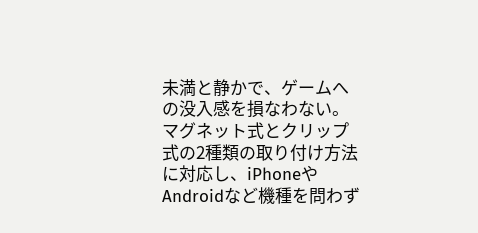未満と静かで、ゲームへの没入感を損なわない。マグネット式とクリップ式の2種類の取り付け方法に対応し、iPhoneやAndroidなど機種を問わず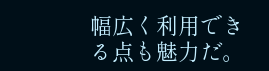幅広く利用できる点も魅力だ。